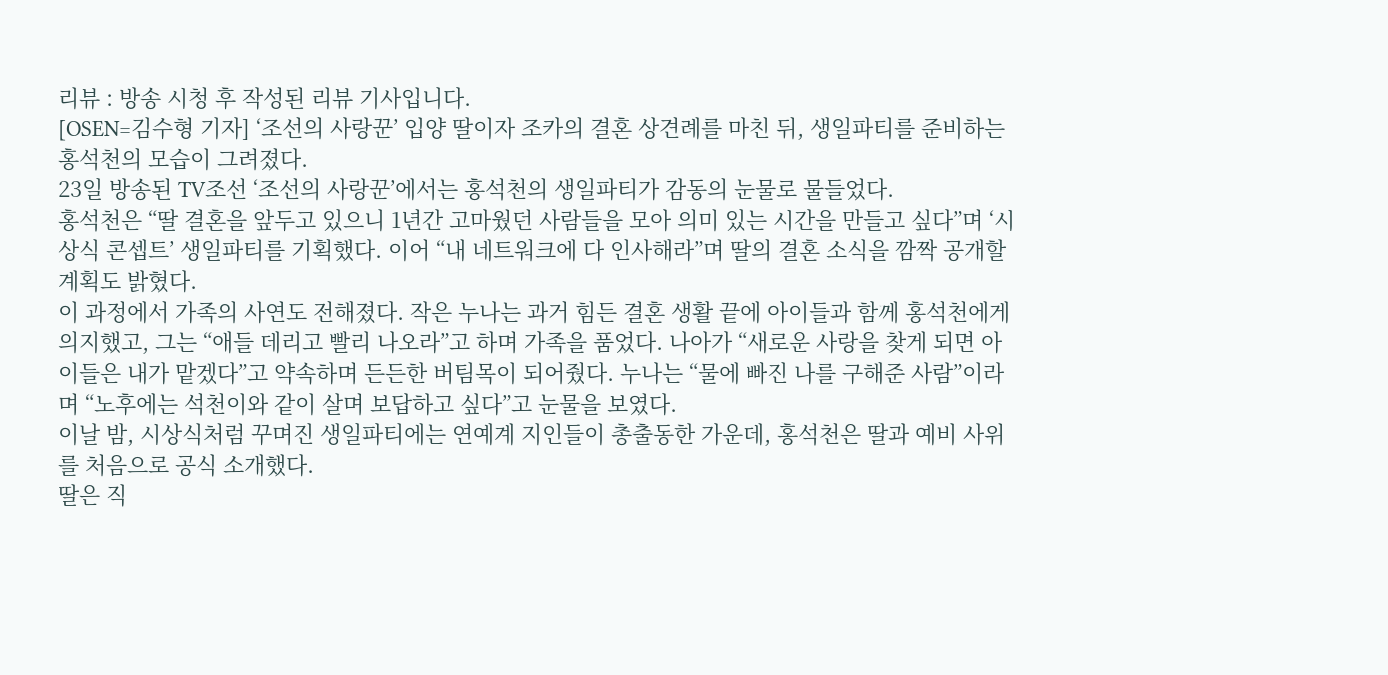리뷰 : 방송 시청 후 작성된 리뷰 기사입니다.
[OSEN=김수형 기자] ‘조선의 사랑꾼’ 입양 딸이자 조카의 결혼 상견례를 마친 뒤, 생일파티를 준비하는 홍석천의 모습이 그려졌다.
23일 방송된 TV조선 ‘조선의 사랑꾼’에서는 홍석천의 생일파티가 감동의 눈물로 물들었다.
홍석천은 “딸 결혼을 앞두고 있으니 1년간 고마웠던 사람들을 모아 의미 있는 시간을 만들고 싶다”며 ‘시상식 콘셉트’ 생일파티를 기획했다. 이어 “내 네트워크에 다 인사해라”며 딸의 결혼 소식을 깜짝 공개할 계획도 밝혔다.
이 과정에서 가족의 사연도 전해졌다. 작은 누나는 과거 힘든 결혼 생활 끝에 아이들과 함께 홍석천에게 의지했고, 그는 “애들 데리고 빨리 나오라”고 하며 가족을 품었다. 나아가 “새로운 사랑을 찾게 되면 아이들은 내가 맡겠다”고 약속하며 든든한 버팀목이 되어줬다. 누나는 “물에 빠진 나를 구해준 사람”이라며 “노후에는 석천이와 같이 살며 보답하고 싶다”고 눈물을 보였다.
이날 밤, 시상식처럼 꾸며진 생일파티에는 연예계 지인들이 총출동한 가운데, 홍석천은 딸과 예비 사위를 처음으로 공식 소개했다.
딸은 직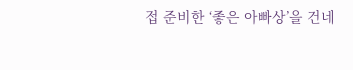접 준비한 ‘좋은 아빠상’을 건네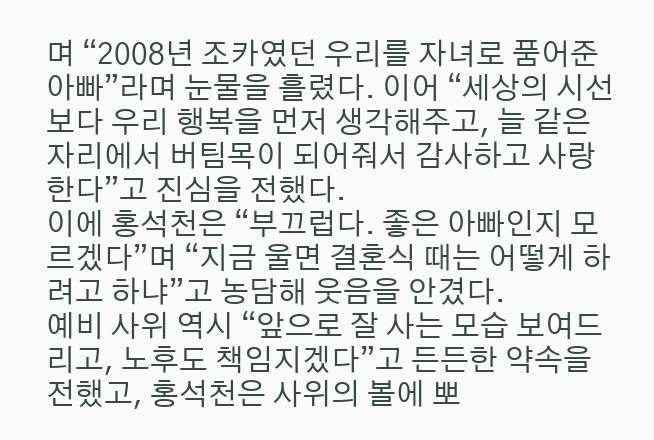며 “2008년 조카였던 우리를 자녀로 품어준 아빠”라며 눈물을 흘렸다. 이어 “세상의 시선보다 우리 행복을 먼저 생각해주고, 늘 같은 자리에서 버팀목이 되어줘서 감사하고 사랑한다”고 진심을 전했다.
이에 홍석천은 “부끄럽다. 좋은 아빠인지 모르겠다”며 “지금 울면 결혼식 때는 어떻게 하려고 하냐”고 농담해 웃음을 안겼다.
예비 사위 역시 “앞으로 잘 사는 모습 보여드리고, 노후도 책임지겠다”고 든든한 약속을 전했고, 홍석천은 사위의 볼에 뽀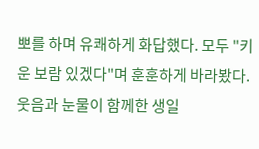뽀를 하며 유쾌하게 화답했다. 모두 "키운 보람 있겠다"며 훈훈하게 바라봤다.
웃음과 눈물이 함께한 생일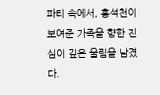파티 속에서, 홍석천이 보여준 가족을 향한 진심이 깊은 울림을 남겼다.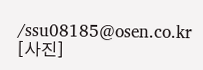/ssu08185@osen.co.kr
[사진]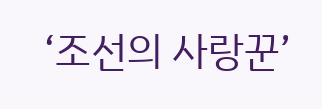‘조선의 사랑꾼’